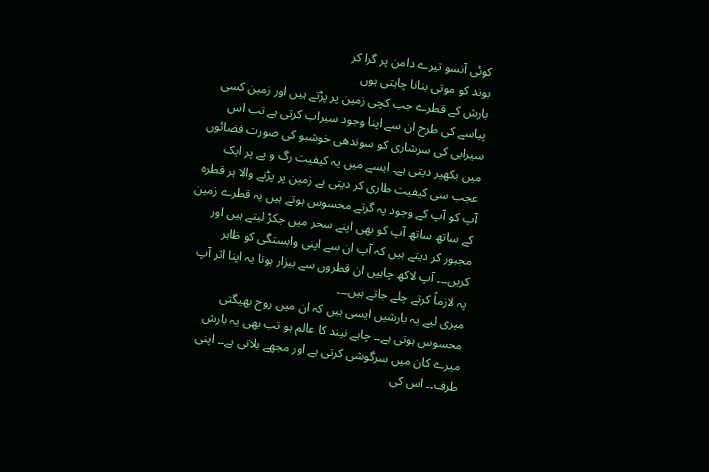کوئی آنسو تیرے دامن پر گرا کر
بوند کو موتی بنانا چاہتی ہوں
بارش کے قطرے جب کچی زمین پر پڑتے ہیں اور زمین کسی پیاسے کی طرح ان سے اپنا وجود سیراب کرتی ہے تب اس سیرابی کی سرشاری کو سوندھی خوشبو کی صورت فضائوں میں بکھیر دیتی ہے۔ ایسے میں یہ کیفیت رگ و پے پر ایک عجب سی کیفیت طاری کر دیتی ہے زمین پر پڑنے والا ہر قطرہ آپ کو آپ کے وجود پہ گرتے محسوس ہوتے ہیں یہ قطرے زمین کے ساتھ ساتھ آپ کو بھی اپنے سحر میں جکڑ لیتے ہیں اور مجبور کر دیتے ہیں کہ آپ ان سے اپنی وابستگی کو ظاہر کریں۔۔۔ آپ لاکھ چاہیں ان قطروں سے بیزار ہونا یہ اپنا اثر آپ پہ لازماً کرتے چلے جاتے ہیں۔۔۔
میری لیے یہ بارشیں ایسی ہیں کہ ان میں روح بھیگتی محسوس ہوتی ہے۔۔ چاہے نیند کا عالم ہو تب بھی یہ بارش میرے کان میں سرگوشی کرتی ہے اور مجھے بلاتی ہے۔۔ اپنی طرف۔۔ اس کی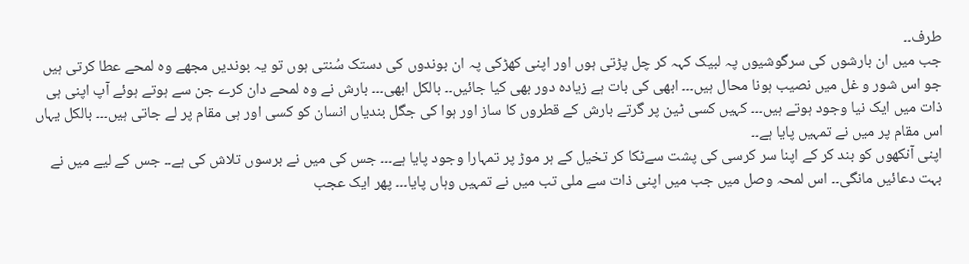طرف۔۔
جب میں ان بارشوں کی سرگوشیوں پہ لبیک کہہ کر چل پڑتی ہوں اور اپنی کھڑکی پہ ان بوندوں کی دستک سُنتی ہوں تو یہ بوندیں مجھے وہ لمحے عطا کرتی ہیں جو اس شور و غل میں نصیب ہونا محال ہیں۔۔۔ ابھی کی بات ہے زیادہ دور بھی کیا جائیں۔۔ بالکل ابھی۔۔۔ بارش نے وہ لمحے دان کرے جن سے ہوتے ہوئے آپ اپنی ہی ذات میں ایک نیا وجود ہوتے ہیں۔۔۔ کہیں کسی ٹین پر گرتے بارش کے قطروں کا ساز اور ہوا کی جگل بندیاں انسان کو کسی اور ہی مقام پر لے جاتی ہیں۔۔۔ بالکل یہاں اس مقام پر میں نے تمہیں پایا ہے۔۔
اپنی آنکھوں کو بند کر کے اپنا سر کرسی کی پشت سےٹکا کر تخیل کے ہر موڑ پر تمہارا وجود پایا ہے۔۔۔ جس کی میں نے برسوں تلاش کی ہے۔۔ جس کے لیے میں نے بہت دعائیں مانگی۔۔ اس لمحہ وصل میں جب میں اپنی ذات سے ملی تب میں نے تمہیں وہاں پایا۔۔۔ پھر ایک عجب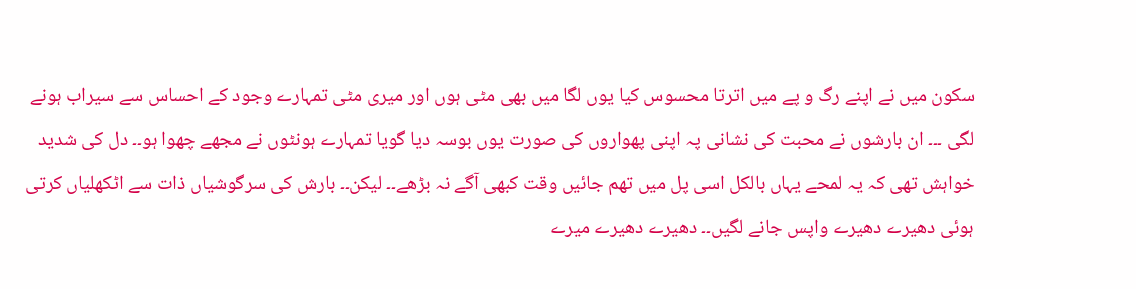سکون میں نے اپنے رگ و پے میں اترتا محسوس کیا یوں لگا میں بھی مٹی ہوں اور میری مٹی تمہارے وجود کے احساس سے سیراب ہونے لگی ۔۔۔ ان بارشوں نے محبت کی نشانی پہ اپنی پھواروں کی صورت یوں بوسہ دیا گویا تمہارے ہونٹوں نے مجھے چھوا ہو۔۔ دل کی شدید خواہش تھی کہ یہ لمحے یہاں بالکل اسی پل میں تھم جائیں وقت کبھی آگے نہ بڑھے۔۔ لیکن۔۔ بارش کی سرگوشیاں ذات سے اٹکھلیاں کرتی ہوئی دھیرے دھیرے واپس جانے لگیں۔۔ دھیرے دھیرے میرے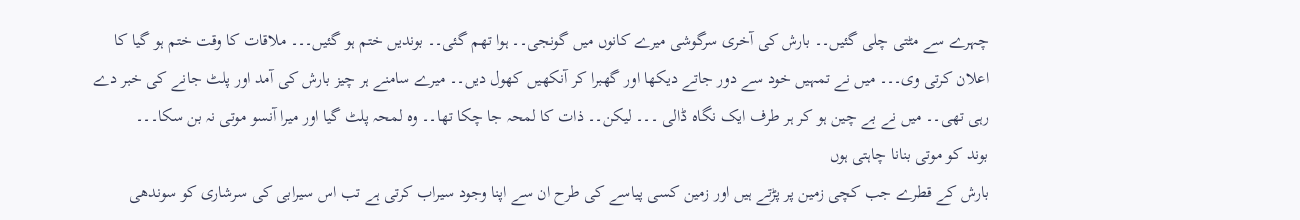چہرے سے مٹتی چلی گئیں۔۔ بارش کی آخری سرگوشی میرے کانوں میں گونجی۔۔ ہوا تھم گئی۔۔ بوندیں ختم ہو گئیں۔۔۔ ملاقات کا وقت ختم ہو گیا کا اعلان کرتی وی۔۔۔ میں نے تمہیں خود سے دور جاتے دیکھا اور گھبرا کر آنکھیں کھول دیں۔۔ میرے سامنے ہر چیز بارش کی آمد اور پلٹ جانے کی خبر دے رہی تھی۔۔ میں نے بے چین ہو کر ہر طرف ایک نگاہ ڈالی ۔۔۔ لیکن۔۔ ذات کا لمحہ جا چکا تھا۔۔ وہ لمحہ پلٹ گیا اور میرا آنسو موتی نہ بن سکا۔۔۔
بوند کو موتی بنانا چاہتی ہوں
بارش کے قطرے جب کچی زمین پر پڑتے ہیں اور زمین کسی پیاسے کی طرح ان سے اپنا وجود سیراب کرتی ہے تب اس سیرابی کی سرشاری کو سوندھی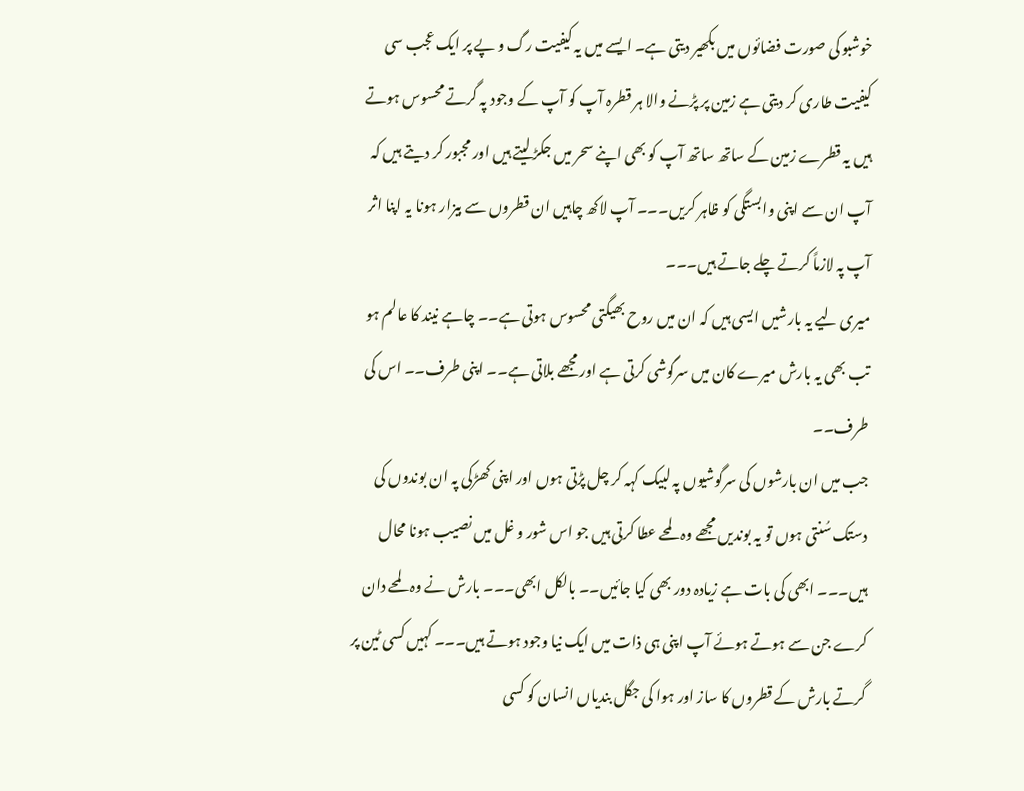خوشبو کی صورت فضائوں میں بکھیر دیتی ہے۔ ایسے میں یہ کیفیت رگ و پے پر ایک عجب سی کیفیت طاری کر دیتی ہے زمین پر پڑنے والا ہر قطرہ آپ کو آپ کے وجود پہ گرتے محسوس ہوتے ہیں یہ قطرے زمین کے ساتھ ساتھ آپ کو بھی اپنے سحر میں جکڑ لیتے ہیں اور مجبور کر دیتے ہیں کہ آپ ان سے اپنی وابستگی کو ظاہر کریں۔۔۔ آپ لاکھ چاہیں ان قطروں سے بیزار ہونا یہ اپنا اثر آپ پہ لازماً کرتے چلے جاتے ہیں۔۔۔
میری لیے یہ بارشیں ایسی ہیں کہ ان میں روح بھیگتی محسوس ہوتی ہے۔۔ چاہے نیند کا عالم ہو تب بھی یہ بارش میرے کان میں سرگوشی کرتی ہے اور مجھے بلاتی ہے۔۔ اپنی طرف۔۔ اس کی طرف۔۔
جب میں ان بارشوں کی سرگوشیوں پہ لبیک کہہ کر چل پڑتی ہوں اور اپنی کھڑکی پہ ان بوندوں کی دستک سُنتی ہوں تو یہ بوندیں مجھے وہ لمحے عطا کرتی ہیں جو اس شور و غل میں نصیب ہونا محال ہیں۔۔۔ ابھی کی بات ہے زیادہ دور بھی کیا جائیں۔۔ بالکل ابھی۔۔۔ بارش نے وہ لمحے دان کرے جن سے ہوتے ہوئے آپ اپنی ہی ذات میں ایک نیا وجود ہوتے ہیں۔۔۔ کہیں کسی ٹین پر گرتے بارش کے قطروں کا ساز اور ہوا کی جگل بندیاں انسان کو کسی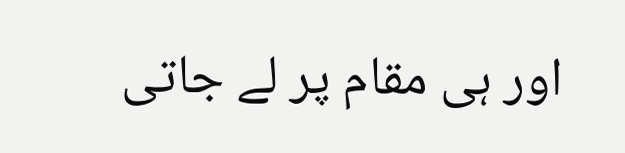اور ہی مقام پر لے جاتی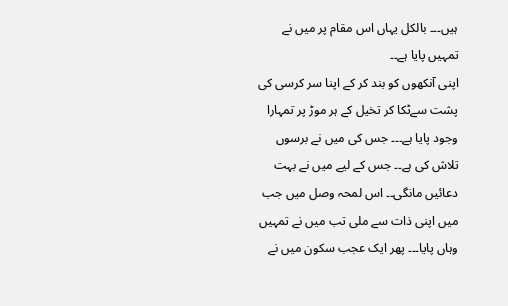ہیں۔۔۔ بالکل یہاں اس مقام پر میں نے تمہیں پایا ہے۔۔
اپنی آنکھوں کو بند کر کے اپنا سر کرسی کی پشت سےٹکا کر تخیل کے ہر موڑ پر تمہارا وجود پایا ہے۔۔۔ جس کی میں نے برسوں تلاش کی ہے۔۔ جس کے لیے میں نے بہت دعائیں مانگی۔۔ اس لمحہ وصل میں جب میں اپنی ذات سے ملی تب میں نے تمہیں وہاں پایا۔۔۔ پھر ایک عجب سکون میں نے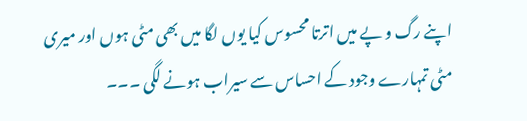اپنے رگ و پے میں اترتا محسوس کیا یوں لگا میں بھی مٹی ہوں اور میری مٹی تمہارے وجود کے احساس سے سیراب ہونے لگی ۔۔۔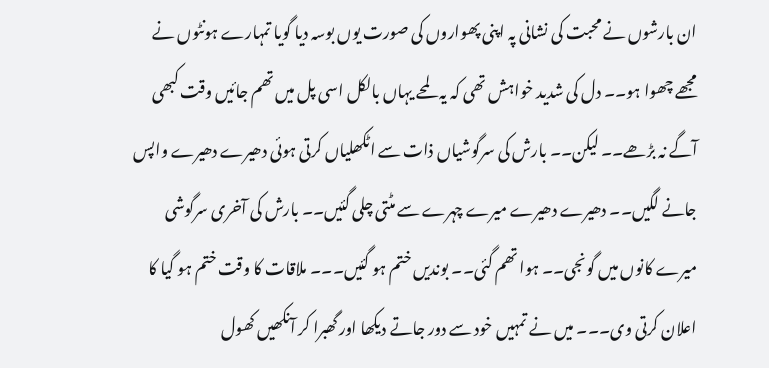ان بارشوں نے محبت کی نشانی پہ اپنی پھواروں کی صورت یوں بوسہ دیا گویا تمہارے ہونٹوں نے مجھے چھوا ہو۔۔ دل کی شدید خواہش تھی کہ یہ لمحے یہاں بالکل اسی پل میں تھم جائیں وقت کبھی آگے نہ بڑھے۔۔ لیکن۔۔ بارش کی سرگوشیاں ذات سے اٹکھلیاں کرتی ہوئی دھیرے دھیرے واپس جانے لگیں۔۔ دھیرے دھیرے میرے چہرے سے مٹتی چلی گئیں۔۔ بارش کی آخری سرگوشی میرے کانوں میں گونجی۔۔ ہوا تھم گئی۔۔ بوندیں ختم ہو گئیں۔۔۔ ملاقات کا وقت ختم ہو گیا کا اعلان کرتی وی۔۔۔ میں نے تمہیں خود سے دور جاتے دیکھا اور گھبرا کر آنکھیں کھول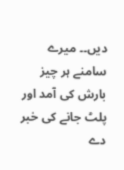دیں۔۔ میرے سامنے ہر چیز بارش کی آمد اور پلٹ جانے کی خبر دے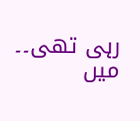رہی تھی۔۔ میں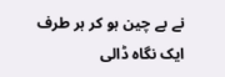نے بے چین ہو کر ہر طرف ایک نگاہ ڈالی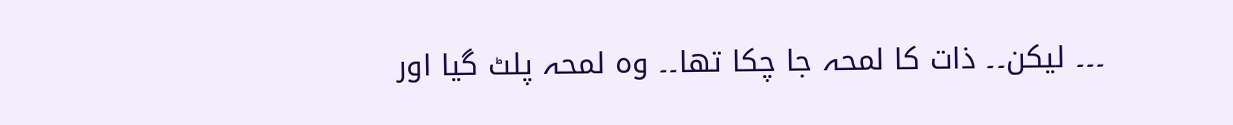۔۔۔ لیکن۔۔ ذات کا لمحہ جا چکا تھا۔۔ وہ لمحہ پلٹ گیا اور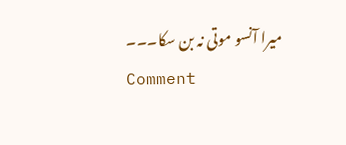میرا آنسو موتی نہ بن سکا۔۔۔
Comment